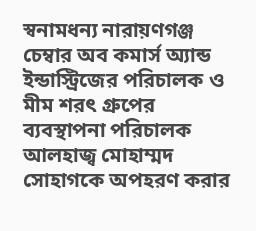স্বনামধন্য নারায়ণগঞ্জ চেম্বার অব কমার্স অ্যান্ড ইন্ডাস্ট্রিজের পরিচালক ও মীম শরৎ গ্রুপের ব্যবস্থাপনা পরিচালক আলহাজ্ব মোহাম্মদ সোহাগকে অপহরণ করার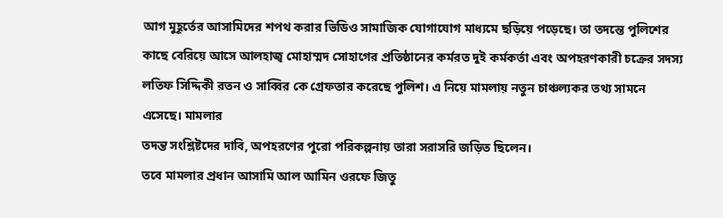আগ মুহূর্তের আসামিদের শপথ করার ভিডিও সামাজিক যোগাযোগ মাধ্যমে ছড়িয়ে পড়েছে। তা তদন্তে পুলিশের কাছে বেরিয়ে আসে আলহাজ্ব মোহাম্মদ সোহাগের প্রতিষ্ঠানের কর্মরত দুই কর্মকর্তা এবং অপহরণকারী চক্রের সদস্য লতিফ সিদ্দিকী রতন ও সাব্বির কে গ্রেফতার করেছে পুলিশ। এ নিয়ে মামলায় নতুন চাঞ্চল্যকর তথ্য সামনে এসেছে। মামলার
তদন্ত সংশ্লিষ্টদের দাবি, অপহরণের পুরো পরিকল্পনায় তারা সরাসরি জড়িত ছিলেন।
তবে মামলার প্রধান আসামি আল আমিন ওরফে জিতু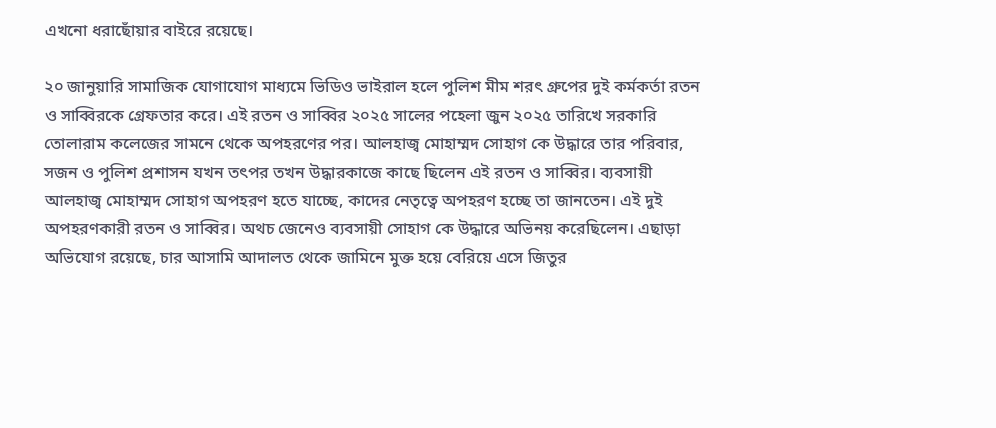এখনো ধরাছোঁয়ার বাইরে রয়েছে।

২০ জানুয়ারি সামাজিক যোগাযোগ মাধ্যমে ভিডিও ভাইরাল হলে পুলিশ মীম শরৎ গ্রুপের দুই কর্মকর্তা রতন ও সাব্বিরকে গ্রেফতার করে। এই রতন ও সাব্বির ২০২৫ সালের পহেলা জুন ২০২৫ তারিখে সরকারি তোলারাম কলেজের সামনে থেকে অপহরণের পর। আলহাজ্ব মোহাম্মদ সোহাগ কে উদ্ধারে তার পরিবার, সজন ও পুলিশ প্রশাসন যখন তৎপর তখন উদ্ধারকাজে কাছে ছিলেন এই রতন ও সাব্বির। ব্যবসায়ী আলহাজ্ব মোহাম্মদ সোহাগ অপহরণ হতে যাচ্ছে, কাদের নেতৃত্বে অপহরণ হচ্ছে তা জানতেন। এই দুই অপহরণকারী রতন ও সাব্বির। অথচ জেনেও ব্যবসায়ী সোহাগ কে উদ্ধারে অভিনয় করেছিলেন। এছাড়া
অভিযোগ রয়েছে, চার আসামি আদালত থেকে জামিনে মুক্ত হয়ে বেরিয়ে এসে জিতুর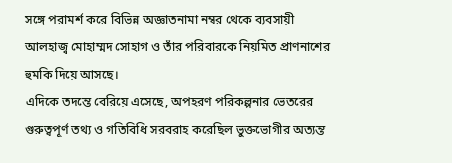সঙ্গে পরামর্শ করে বিভিন্ন অজ্ঞাতনামা নম্বর থেকে ব্যবসায়ী আলহাজ্ব মোহাম্মদ সোহাগ ও তাঁর পরিবারকে নিয়মিত প্রাণনাশের হুমকি দিয়ে আসছে।
এদিকে তদন্তে বেরিয়ে এসেছে, অপহরণ পরিকল্পনার ভেতরের গুরুত্বপূর্ণ তথ্য ও গতিবিধি সরবরাহ করেছিল ভুক্তভোগীর অত্যন্ত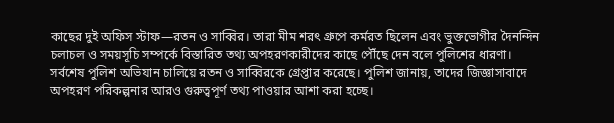কাছের দুই অফিস স্টাফ—রতন ও সাব্বির। তারা মীম শরৎ গ্রুপে কর্মরত ছিলেন এবং ভুক্তভোগীর দৈনন্দিন চলাচল ও সময়সূচি সম্পর্কে বিস্তারিত তথ্য অপহরণকারীদের কাছে পৌঁছে দেন বলে পুলিশের ধারণা।
সর্বশেষ পুলিশ অভিযান চালিয়ে রতন ও সাব্বিরকে গ্রেপ্তার করেছে। পুলিশ জানায়, তাদের জিজ্ঞাসাবাদে অপহরণ পরিকল্পনার আরও গুরুত্বপূর্ণ তথ্য পাওয়ার আশা করা হচ্ছে।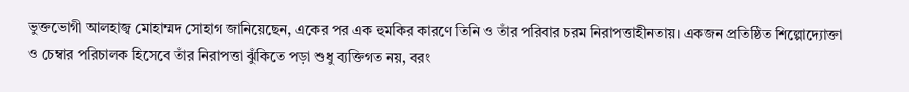ভুক্তভোগী আলহাজ্ব মোহাম্মদ সোহাগ জানিয়েছেন, একের পর এক হুমকির কারণে তিনি ও তাঁর পরিবার চরম নিরাপত্তাহীনতায়। একজন প্রতিষ্ঠিত শিল্পোদ্যোক্তা ও চেম্বার পরিচালক হিসেবে তাঁর নিরাপত্তা ঝুঁকিতে পড়া শুধু ব্যক্তিগত নয়, বরং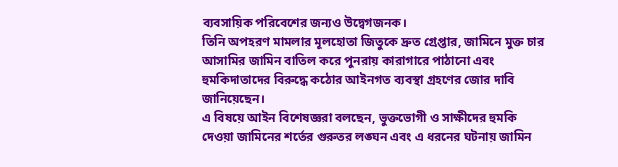ব্যবসায়িক পরিবেশের জন্যও উদ্বেগজনক।
তিনি অপহরণ মামলার মূলহোতা জিতুকে দ্রুত গ্রেপ্তার, জামিনে মুক্ত চার আসামির জামিন বাতিল করে পুনরায় কারাগারে পাঠানো এবং হুমকিদাতাদের বিরুদ্ধে কঠোর আইনগত ব্যবস্থা গ্রহণের জোর দাবি জানিয়েছেন।
এ বিষয়ে আইন বিশেষজ্ঞরা বলছেন, ভুক্তভোগী ও সাক্ষীদের হুমকি দেওয়া জামিনের শর্তের গুরুতর লঙ্ঘন এবং এ ধরনের ঘটনায় জামিন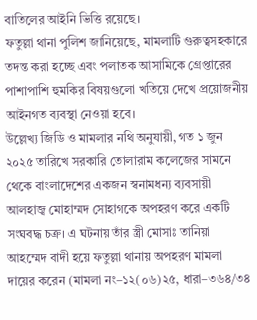বাতিলের আইনি ভিত্তি রয়েছে।
ফতুল্লা থানা পুলিশ জানিয়েছে, মামলাটি গুরুত্বসহকারে তদন্ত করা হচ্ছে এবং পলাতক আসামিকে গ্রেপ্তারের পাশাপাশি হুমকির বিষয়গুলো খতিয়ে দেখে প্রয়োজনীয় আইনগত ব্যবস্থা নেওয়া হবে।
উল্লেখ্য জিডি ও মামলার নথি অনুযায়ী, গত ১ জুন ২০২৫ তারিখে সরকারি তোলারাম কলেজের সামনে থেকে বাংলাদেশের একজন স্বনামধন্য ব্যবসায়ী আলহাজ্ব মোহাম্মদ সোহাগকে অপহরণ করে একটি সংঘবদ্ধ চক্র। এ ঘটনায় তাঁর স্ত্রী মোসাঃ তানিয়া আহম্মেদ বাদী হয়ে ফতুল্লা থানায় অপহরণ মামলা দায়ের করেন (মামলা নং–১২(০৬)২৫, ধারা–৩৬৪/৩৪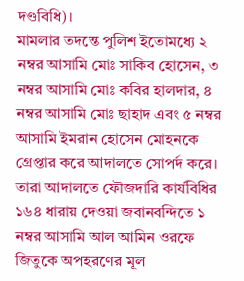দণ্ডবিধি)।
মামলার তদন্তে পুলিশ ইতোমধ্যে ২ নম্বর আসামি মোঃ সাকিব হোসেন, ৩ নম্বর আসামি মোঃ কবির হালদার, ৪ নম্বর আসামি মোঃ ছাহাদ এবং ৫ নম্বর আসামি ইমরান হোসেন মোহনকে গ্রেপ্তার করে আদালতে সোপর্দ করে। তারা আদালতে ফৌজদারি কার্যবিধির ১৬৪ ধারায় দেওয়া জবানবন্দিতে ১ নম্বর আসামি আল আমিন ওরফে জিতুকে অপহরণের মূল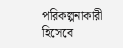পরিকল্পনাকারী হিসেবে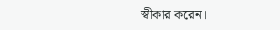স্বীকার করেন।